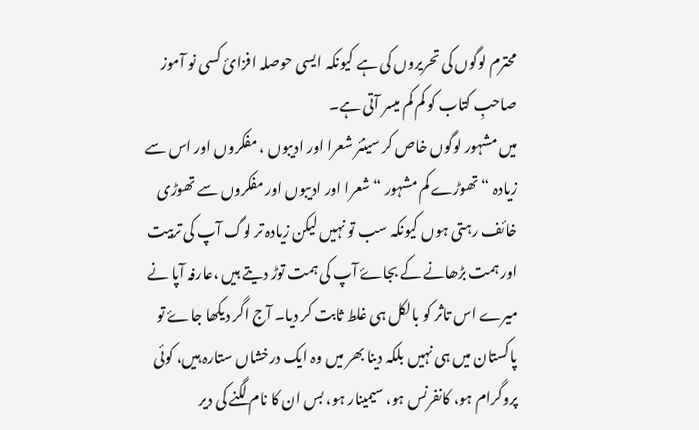محترم لوگوں کی تحریروں کی ہے کیونکہ ایسی حوصلہ افزائ کسی نو آموز صاحبِ کتاب کو کم کم میسر آتی ہے۔
میں مشہور لوگوں خاص کر سینئر شعرا اور ادیبوں ، مفکروں اور اس سے زیادہ “تھوڑے کم مشہور “ شعرا اور ادیبوں اور مفکروں سے تھوڑی خائف رہتی ہوں کیونکہ سب تو نہیں لیکن زیادہ تر لوگ آپ کی تربیت اور ہمت بڑھانے کے بجاۓ آپ کی ہمت توڑ دیتے ہیں ،عارفہ آپا نے میرے اس تاثر کو بالکل ہی غلط ثابت کر دیا۔ آج اگر دیکھا جاۓ تو پاکستان میں ہی نہیں بلکہ دینا بھر میں وہ ایک درخشاں ستارہ ہیں، کوئی پروگرام ہو، کانفرنس ہو، سیمینار ہو، بس ان کا نام لگنے کی دیر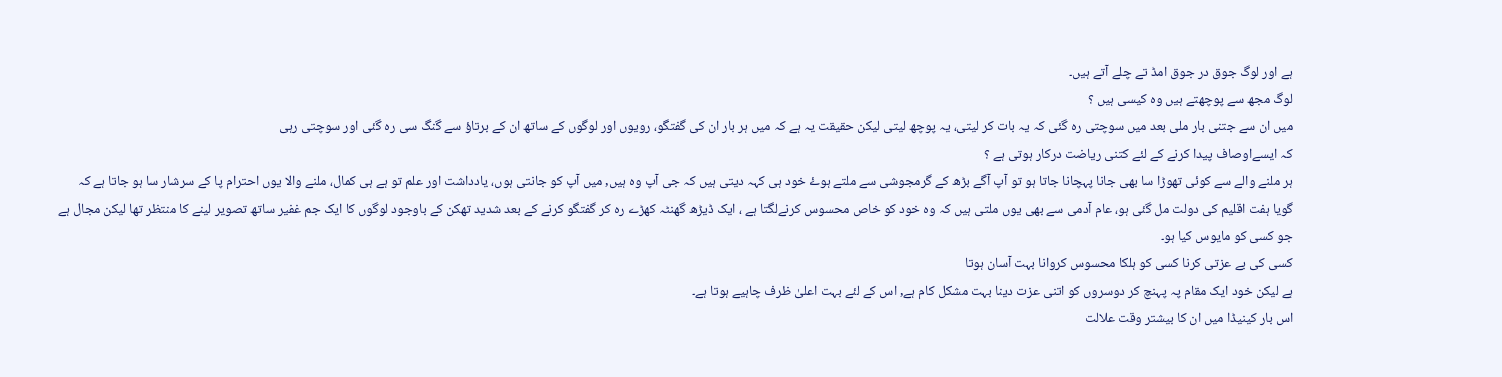ہے اور لوگ جوق در جوق امڈ تے چلے آتے ہیں۔
لوگ مجھ سے پوچھتے ہیں وہ کیسی ہیں ؟
میں ان سے جتنی بار ملی بعد میں سوچتی رہ گئی کہ یہ بات کر لیتی، یہ پوچھ لیتی لیکن حقیقت یہ ہے کہ میں ہر بار ان کی گفتگو، رویوں اور لوگوں کے ساتھ ان کے برتاؤ سے گنگ سی رہ گئی اور سوچتی رہی
کہ ایسےاوصاف پیدا کرنے کے لئے کتنی ریاضت درکار ہوتی ہے ؟
ہر ملنے والے سے کوئی تھوڑا سا بھی جانا پہچانا جاتا ہو تو آپ آگے بڑھ کے گرمجوشی سے ملتے ہوۓ خود ہی کہہ دیتی ہیں کہ جی آپ وہ ہیں, میں آپ کو جانتی ہوں، یادداشت اور علم تو ہے ہی کمال، ملنے والا یوں احترام پا کے سرشار سا ہو جاتا ہے کہ گویا ہفت اقلیم کی دولت مل گئی ہو، عام آدمی سے بھی یوں ملتی ہیں کہ وہ خود کو خاص محسوس کرنےلگتا ہے ، ایک ڈیڑھ گھنٹہ کھڑے رہ کر گفتگو کرنے کے بعد شدید تھکن کے باوجود لوگوں کا ایک جم غفیر ساتھ تصویر لینے کا منتظر تھا لیکن مجال ہے جو کسی کو مایوس کیا ہو۔
کسی کی بے عزتی کرنا کسی کو ہلکا محسوس کروانا بہت آسان ہوتا
ہے لیکن خود ایک مقام پہ پہنچ کر دوسروں کو اتنی عزت دینا بہت مشکل کام ہے, اس کے لئے بہت اعلیٰ ظرف چاہیے ہوتا ہے۔
اس بار کینیڈا میں ان کا بیشتر وقت علالت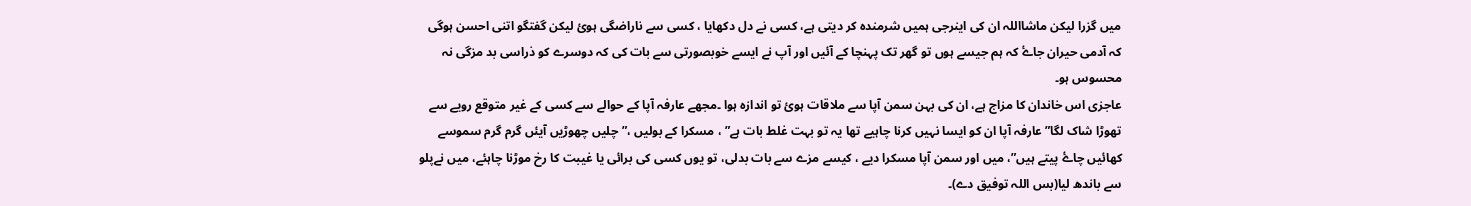میں گزرا لیکن ماشااللہ ان کی اینرجی ہمیں شرمندہ کر دیتی ہے، کسی نے دل دکھایا ، کسی سے ناراضگی ہوئ لیکن گفتگو اتنی احسن ہوگی کہ آدمی حیران جاۓ کہ ہم جیسے ہوں تو گھر تک پہنچا کے آئیں اور آپ نے ایسے خوبصورتی سے بات کی کہ دوسرے کو ذراسی بد مزگی نہ محسوس ہو۔
عاجزی اس خاندان کا مزاج ہے، ان کی بہن سمن آپا سے ملاقات ہوئ تو اندازہ ہوا ۔مجھے عارفہ آپا کے حوالے سے کسی کے غیر متوقع رویے سے تھوڑا شاک لگا” عارفہ آپا ان کو ایسا نہیں کرنا چاہیے تھا یہ تو بہت غلط بات ہے” ، مسکرا کے بولیں ،”چلیں چھوڑیں آیئں گرم گرم سموسے کھائیں چاۓ پیتے ہیں”، میں اور سمن آپا مسکرا دیے ، کیسے مزے سے بات بدلی، تو یوں کسی کی برائی یا غیبت کا رخ موڑنا چاہئے، میں نےپلو سے باندھ لیا(بس اللہ توفیق دے)۔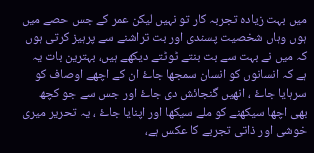میں بہت زیادہ تجربہ کار تو نہیں لیکن عمر کے جس حصے میں ہوں وہاں شخصیت پسندی اور بت تراشنے سے پرہیز کرتی ہوں کہ میں نے بہت سے بت بنتے ٹوٹتے دیکھے ہیں، بہترین بات یہ ہے کہ انسانوں کو انسان سمجھا جاۓ ان کے اچھے اوصاف کو سرہایا جاۓ ، انھیں گنجائش دی جاۓ اور جس سے جو کچھ بھی اچھا سیکھنے کو ملے سیکھا اور اپنایا جاۓ ، یہ تحریر میری خوشی اور ذاتی تجربے کا عکس ہے،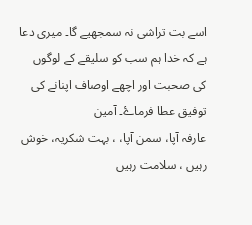اسے بت تراشی نہ سمجھیے گا۔ میری دعا ہے کہ خدا ہم سب کو سلیقے کے لوگوں کی صحبت اور اچھے اوصاف اپنانے کی توفیق عطا فرماۓ۔ آمین
عارفہ آپا، سمن آپا، ، بہت شکریہ، خوش رہیں ، سلامت رہیں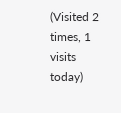(Visited 2 times, 1 visits today)